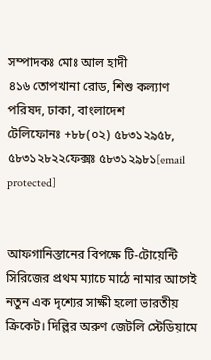সম্পাদকঃ মোঃ আল হাদী
৪১৬ তোপখানা রোড, শিশু কল্যাণ পরিষদ, ঢাকা, বাংলাদেশ
টেলিফোনঃ +৮৮(০২) ৫৮৩১২৯৫৮, ৫৮৩১২৮২২ফেক্সঃ ৫৮৩১২৯৮১[email protected]


আফগানিস্তানের বিপক্ষে টি-টোয়েন্টি সিরিজের প্রথম ম্যাচে মাঠে নামার আগেই নতুন এক দৃশ্যের সাক্ষী হলো ভারতীয় ক্রিকেট। দিল্লির অরুণ জেটলি স্টেডিয়ামে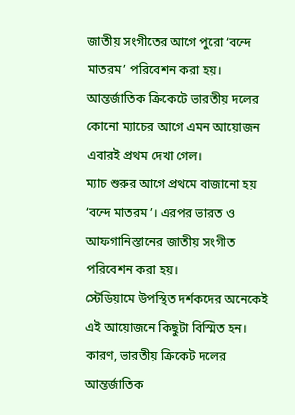জাতীয় সংগীতের আগে পুরো ‘বন্দে মাতরম’ পরিবেশন করা হয়। আন্তর্জাতিক ক্রিকেটে ভারতীয় দলের কোনো ম্যাচের আগে এমন আয়োজন এবারই প্রথম দেখা গেল।
ম্যাচ শুরুর আগে প্রথমে বাজানো হয় ‘বন্দে মাতরম’। এরপর ভারত ও আফগানিস্তানের জাতীয় সংগীত পরিবেশন করা হয়।
স্টেডিয়ামে উপস্থিত দর্শকদের অনেকেই এই আয়োজনে কিছুটা বিস্মিত হন। কারণ, ভারতীয় ক্রিকেট দলের আন্তর্জাতিক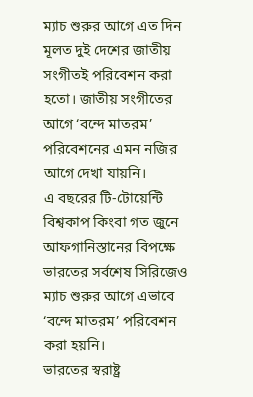ম্যাচ শুরুর আগে এত দিন মূলত দুই দেশের জাতীয় সংগীতই পরিবেশন করা হতো। জাতীয় সংগীতের আগে ‘বন্দে মাতরম’ পরিবেশনের এমন নজির আগে দেখা যায়নি।
এ বছরের টি-টোয়েন্টি বিশ্বকাপ কিংবা গত জুনে আফগানিস্তানের বিপক্ষে ভারতের সর্বশেষ সিরিজেও ম্যাচ শুরুর আগে এভাবে ‘বন্দে মাতরম’ পরিবেশন করা হয়নি।
ভারতের স্বরাষ্ট্র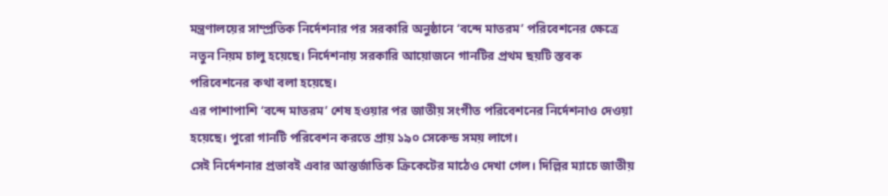মন্ত্রণালয়ের সাম্প্রতিক নির্দেশনার পর সরকারি অনুষ্ঠানে ‘বন্দে মাতরম’ পরিবেশনের ক্ষেত্রে নতুন নিয়ম চালু হয়েছে। নির্দেশনায় সরকারি আয়োজনে গানটির প্রথম ছয়টি স্তবক পরিবেশনের কথা বলা হয়েছে।
এর পাশাপাশি ‘বন্দে মাতরম’ শেষ হওয়ার পর জাতীয় সংগীত পরিবেশনের নির্দেশনাও দেওয়া হয়েছে। পুরো গানটি পরিবেশন করতে প্রায় ১৯০ সেকেন্ড সময় লাগে।
সেই নির্দেশনার প্রভাবই এবার আন্তর্জাতিক ক্রিকেটের মাঠেও দেখা গেল। দিল্লির ম্যাচে জাতীয়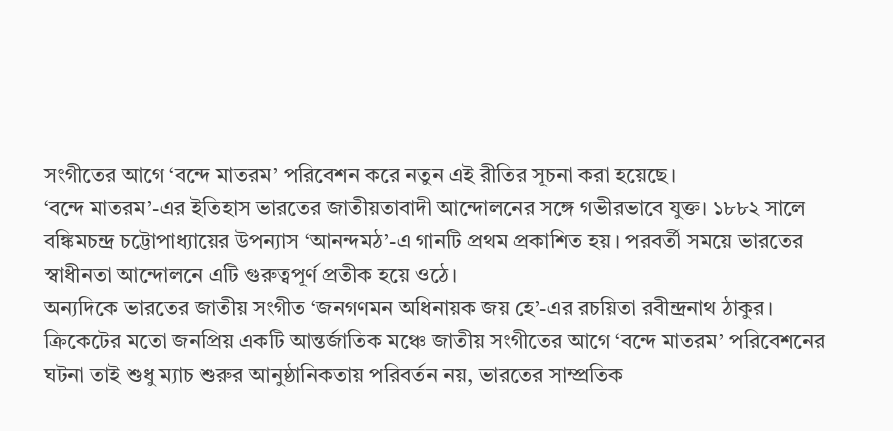সংগীতের আগে ‘বন্দে মাতরম’ পরিবেশন করে নতুন এই রীতির সূচনা করা হয়েছে।
‘বন্দে মাতরম’-এর ইতিহাস ভারতের জাতীয়তাবাদী আন্দোলনের সঙ্গে গভীরভাবে যুক্ত। ১৮৮২ সালে বঙ্কিমচন্দ্র চট্টোপাধ্যায়ের উপন্যাস ‘আনন্দমঠ’-এ গানটি প্রথম প্রকাশিত হয়। পরবর্তী সময়ে ভারতের স্বাধীনতা আন্দোলনে এটি গুরুত্বপূর্ণ প্রতীক হয়ে ওঠে।
অন্যদিকে ভারতের জাতীয় সংগীত ‘জনগণমন অধিনায়ক জয় হে’-এর রচয়িতা রবীন্দ্রনাথ ঠাকুর।
ক্রিকেটের মতো জনপ্রিয় একটি আন্তর্জাতিক মঞ্চে জাতীয় সংগীতের আগে ‘বন্দে মাতরম’ পরিবেশনের ঘটনা তাই শুধু ম্যাচ শুরুর আনুষ্ঠানিকতায় পরিবর্তন নয়, ভারতের সাম্প্রতিক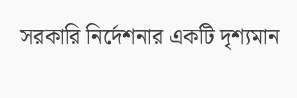সরকারি নির্দেশনার একটি দৃশ্যমান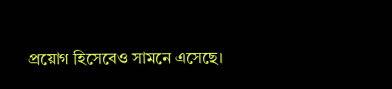প্রয়োগ হিসেবেও সামনে এসেছে।